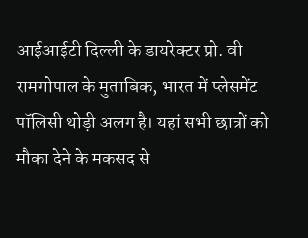आईआईटी दिल्ली के डायरेक्टर प्रो. वी रामगोपाल के मुताबिक, भारत में प्लेसमेंट पॉलिसी थोड़ी अलग है। यहां सभी छात्रों को मौका देने के मकसद से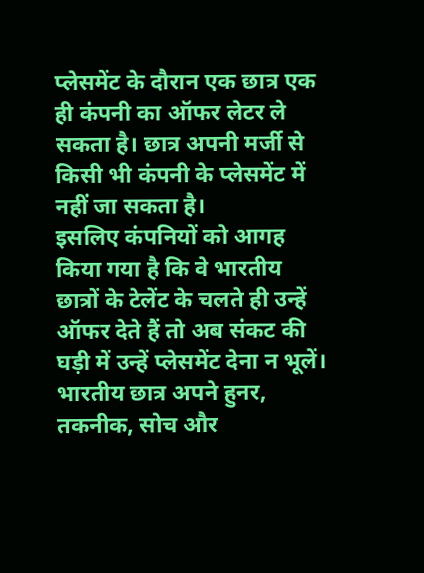प्लेसमेंट के दौरान एक छात्र एक ही कंपनी का ऑफर लेटर ले सकता है। छात्र अपनी मर्जी से किसी भी कंपनी के प्लेसमेंट में नहीं जा सकता है।
इसलिए कंपनियों को आगह किया गया है कि वे भारतीय छात्रों के टेलेंट के चलते ही उन्हें ऑफर देते हैं तो अब संकट की घड़ी में उन्हें प्लेसमेंट देना न भूलें। भारतीय छात्र अपने हुनर, तकनीक, सोच और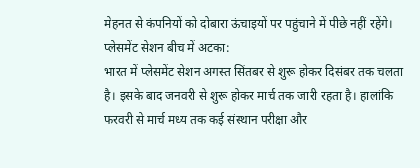मेहनत से कंपनियों को दोबारा ऊंचाइयों पर पहुंचाने में पीछे नहीं रहेंगे।
प्लेसमेंट सेशन बीच में अटका:
भारत में प्लेसमेंट सेशन अगस्त सिंतबर से शुरू होकर दिसंबर तक चलता है। इसके बाद जनवरी से शुरू होकर मार्च तक जारी रहता है। हालांकि फरवरी से मार्च मध्य तक कई संस्थान परीक्षा और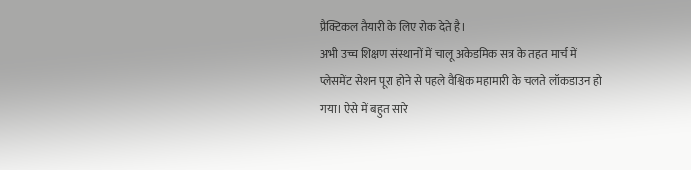प्रैक्टिकल तैयारी के लिए रोक देते है।
अभी उच्च शिक्षण संस्थानों में चालू अकेडमिक सत्र के तहत मार्च में प्लेसमेंट सेशन पूरा होने से पहले वैश्विक महामारी के चलते लॉकडाउन हो गया। ऐसे में बहुत सारे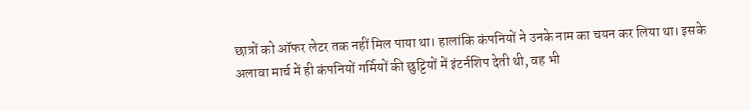छात्रों को ऑफर लेटर तक नहीं मिल पाया था। हालांकि कंपनियों ने उनके नाम का चयन कर लिया था। इसके अलावा मार्च में ही कंपनियों गर्मियों की छुट्टियों में इंटर्नशिप देती थी, वह भी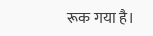रूक गया है।